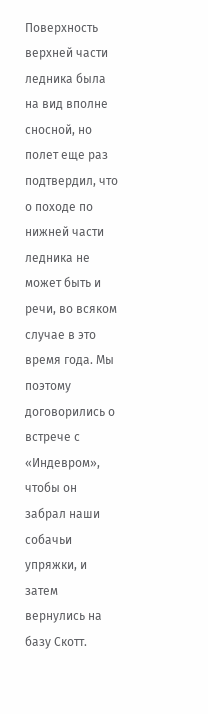Поверхность верхней части ледника была на вид вполне сносной, но полет еще раз подтвердил, что о походе по нижней части ледника не может быть и речи, во всяком случае в это время года. Мы поэтому договорились о встрече с «Индевром», чтобы он забрал наши собачьи упряжки, и затем вернулись на базу Скотт.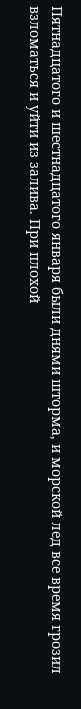Пятнадцатого и шестнадцатого января были днями шторма, и морской лед все время грозил взломаться и уйти из залива. При плохой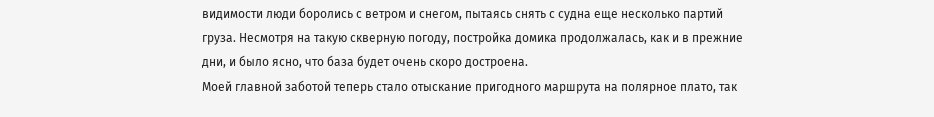видимости люди боролись с ветром и снегом, пытаясь снять с судна еще несколько партий груза. Несмотря на такую скверную погоду, постройка домика продолжалась, как и в прежние дни, и было ясно, что база будет очень скоро достроена.
Моей главной заботой теперь стало отыскание пригодного маршрута на полярное плато, так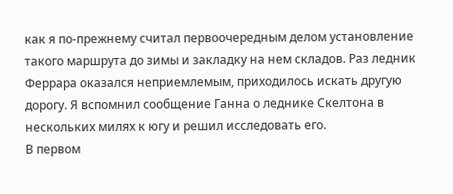как я по-прежнему считал первоочередным делом установление такого маршрута до зимы и закладку на нем складов. Раз ледник Феррара оказался неприемлемым, приходилось искать другую дорогу. Я вспомнил сообщение Ганна о леднике Скелтона в нескольких милях к югу и решил исследовать его.
В первом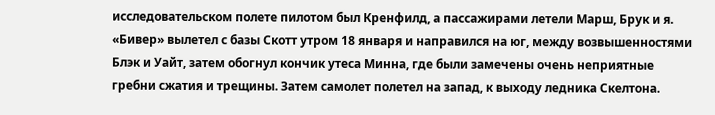исследовательском полете пилотом был Кренфилд, а пассажирами летели Марш, Брук и я. «Бивер» вылетел с базы Скотт утром 18 января и направился на юг, между возвышенностями Блэк и Уайт, затем обогнул кончик утеса Минна, где были замечены очень неприятные гребни сжатия и трещины. Затем самолет полетел на запад, к выходу ледника Скелтона.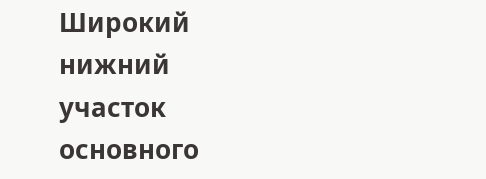Широкий нижний участок основного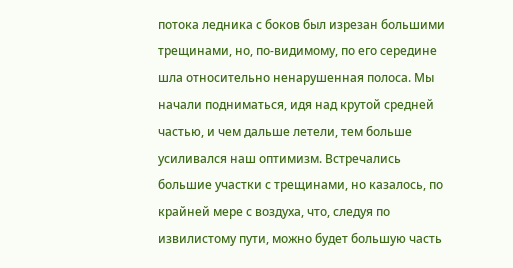потока ледника с боков был изрезан большими трещинами, но, по-видимому, по его середине шла относительно ненарушенная полоса. Мы начали подниматься, идя над крутой средней частью, и чем дальше летели, тем больше усиливался наш оптимизм. Встречались большие участки с трещинами, но казалось, по крайней мере с воздуха, что, следуя по извилистому пути, можно будет большую часть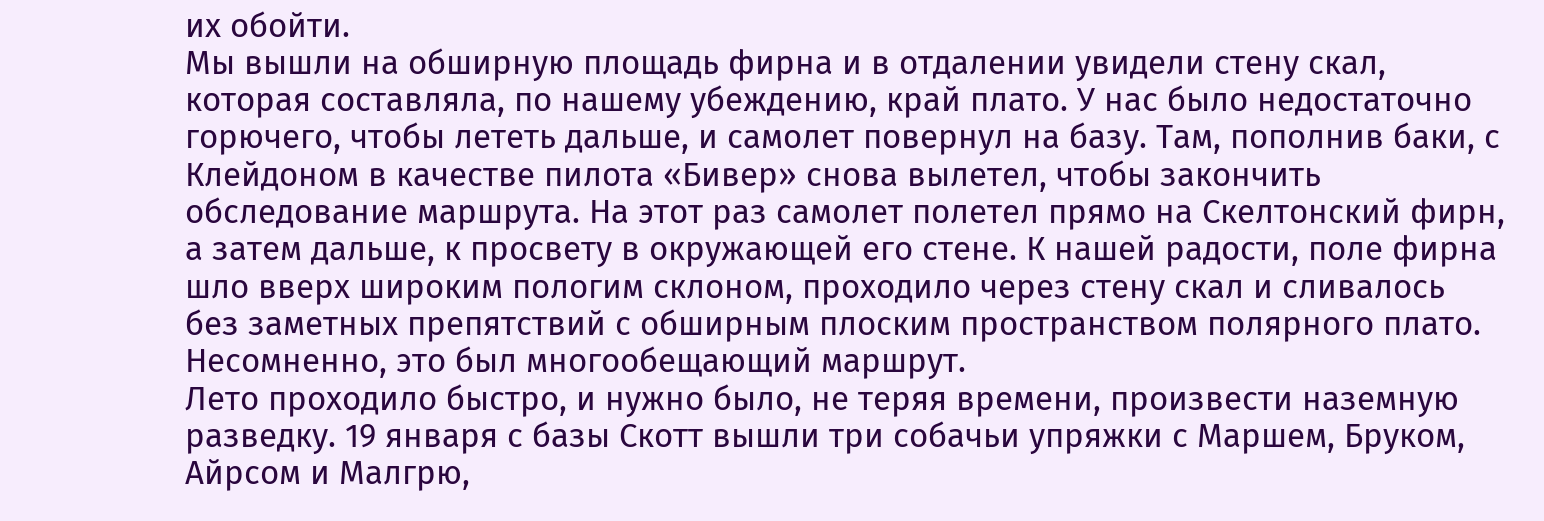их обойти.
Мы вышли на обширную площадь фирна и в отдалении увидели стену скал, которая составляла, по нашему убеждению, край плато. У нас было недостаточно горючего, чтобы лететь дальше, и самолет повернул на базу. Там, пополнив баки, с Клейдоном в качестве пилота «Бивер» снова вылетел, чтобы закончить обследование маршрута. На этот раз самолет полетел прямо на Скелтонский фирн, а затем дальше, к просвету в окружающей его стене. К нашей радости, поле фирна шло вверх широким пологим склоном, проходило через стену скал и сливалось без заметных препятствий с обширным плоским пространством полярного плато. Несомненно, это был многообещающий маршрут.
Лето проходило быстро, и нужно было, не теряя времени, произвести наземную разведку. 19 января с базы Скотт вышли три собачьи упряжки с Маршем, Бруком, Айрсом и Малгрю,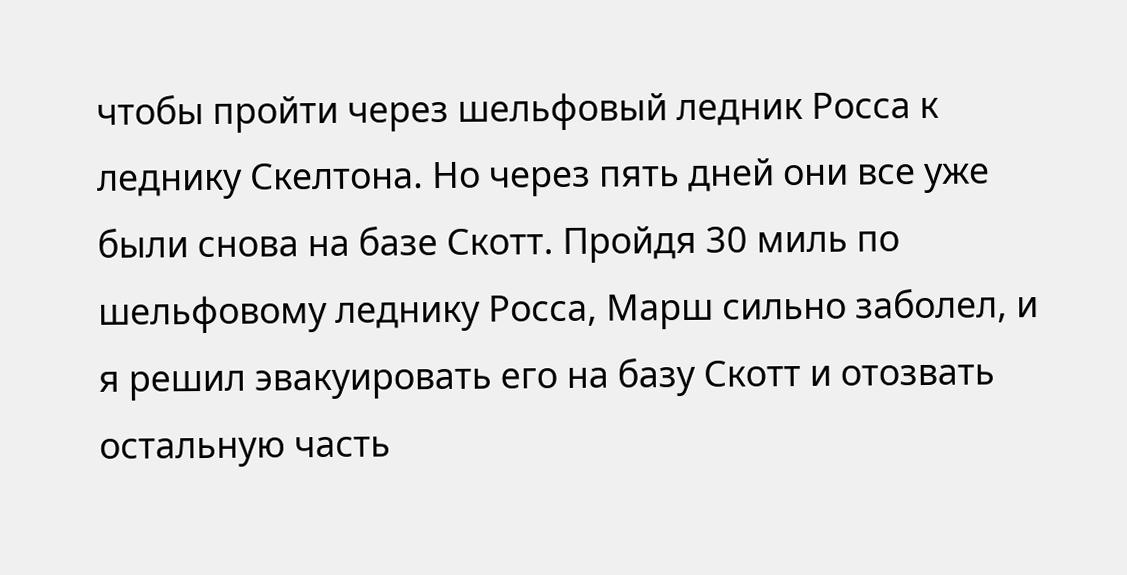чтобы пройти через шельфовый ледник Росса к леднику Скелтона. Но через пять дней они все уже были снова на базе Скотт. Пройдя 30 миль по шельфовому леднику Росса, Марш сильно заболел, и я решил эвакуировать его на базу Скотт и отозвать остальную часть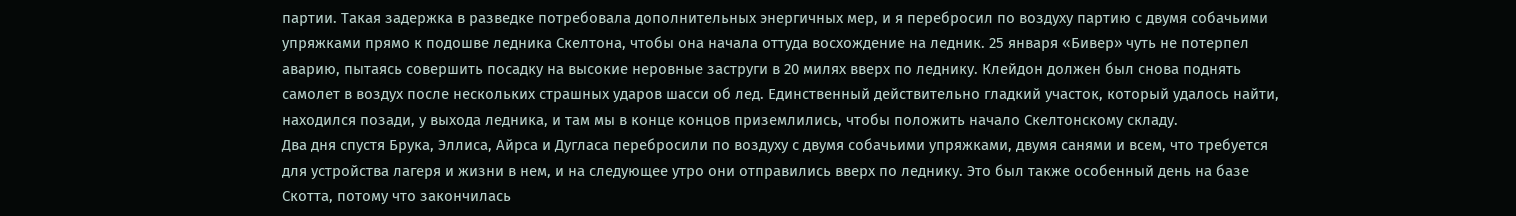партии. Такая задержка в разведке потребовала дополнительных энергичных мер, и я перебросил по воздуху партию с двумя собачьими упряжками прямо к подошве ледника Скелтона, чтобы она начала оттуда восхождение на ледник. 25 января «Бивер» чуть не потерпел аварию, пытаясь совершить посадку на высокие неровные заструги в 20 милях вверх по леднику. Клейдон должен был снова поднять самолет в воздух после нескольких страшных ударов шасси об лед. Единственный действительно гладкий участок, который удалось найти, находился позади, у выхода ледника, и там мы в конце концов приземлились, чтобы положить начало Скелтонскому складу.
Два дня спустя Брука, Эллиса, Айрса и Дугласа перебросили по воздуху с двумя собачьими упряжками, двумя санями и всем, что требуется для устройства лагеря и жизни в нем, и на следующее утро они отправились вверх по леднику. Это был также особенный день на базе Скотта, потому что закончилась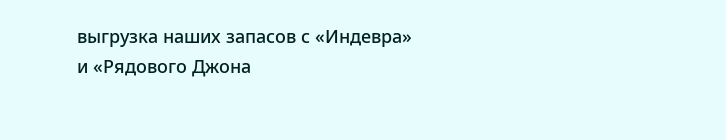выгрузка наших запасов с «Индевра» и «Рядового Джона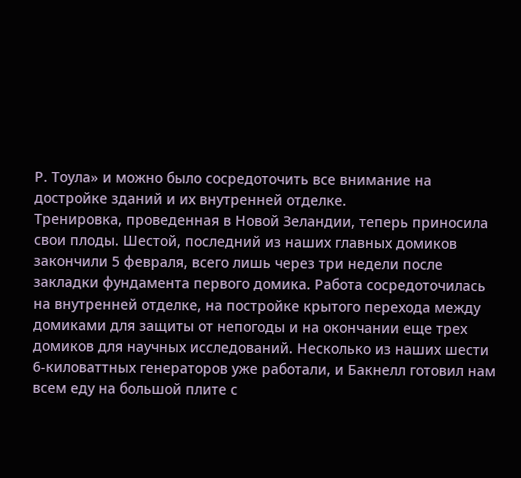Р. Тоула» и можно было сосредоточить все внимание на достройке зданий и их внутренней отделке.
Тренировка, проведенная в Новой Зеландии, теперь приносила свои плоды. Шестой, последний из наших главных домиков закончили 5 февраля, всего лишь через три недели после закладки фундамента первого домика. Работа сосредоточилась на внутренней отделке, на постройке крытого перехода между домиками для защиты от непогоды и на окончании еще трех домиков для научных исследований. Несколько из наших шести 6-киловаттных генераторов уже работали, и Бакнелл готовил нам всем еду на большой плите с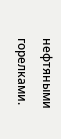нефтяными горелками.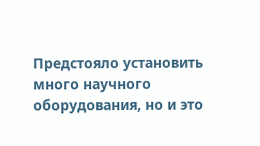Предстояло установить много научного оборудования, но и это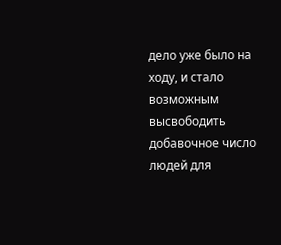дело уже было на ходу, и стало возможным высвободить добавочное число людей для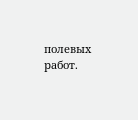полевых работ.